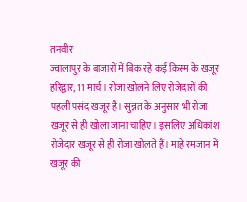तनवीर
ज्वालापुर के बाजारों में बिक रहे कई किस्म के खजूर
हरिद्वार, 11 मार्च। रोजा खोलने लिए रोजेदारों की पहली पसंद खजूर है। सुन्नत के अनुसार भी रोजा खजूर से ही खोला जाना चाहिए। इसलिए अधिकांश रोजेदार खजूर से ही रोजा खोलते हैं। माहे रमजान में खजूर की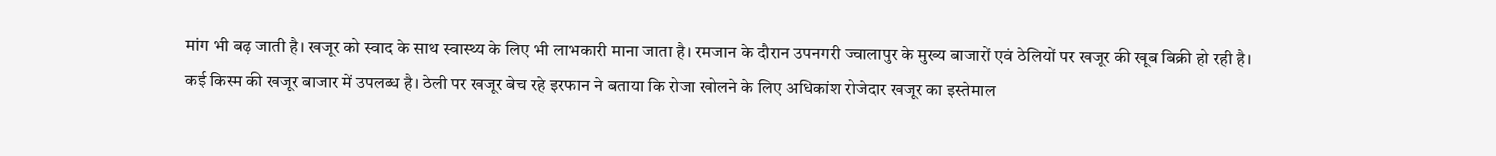मांग भी बढ़ जाती है। खजूर को स्वाद के साथ स्वास्थ्य के लिए भी लाभकारी माना जाता है। रमजान के दौरान उपनगरी ज्वालापुर के मुख्य बाजारों एवं ठेलियों पर खजूर की खूब बिक्री हो रही है। कई किस्म की खजूर बाजार में उपलब्ध है। ठेली पर खजूर बेच रहे इरफान ने बताया कि रोजा खोलने के लिए अधिकांश रोजेदार खजूर का इस्तेमाल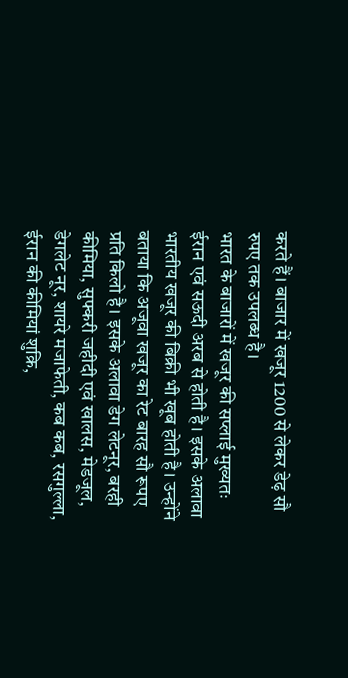करते हैं। बाजार में खजूर 1200 से लेकर डेढ़ सौ रुपए तक उपलब्ध है।
भारत के बाजारों में खजूर की सप्लाई मुख्यतः ईरान एवं सऊदी अरब से होती है। इसके अलावा भारतीय खजूर की बिक्री भी खूब होती है। उन्होंने बताया कि अजूवा खजूर का रेट बारह सौ रूपए प्रति किलो है। इसके अलावा डेग लेटनूर, बरही कीमिया, सुफ्करी जहीदी एवं खालस, मेडजूल, डेगलेट नूर, शायरे मजाफेती, कब कब, रसगुल्ला, ईरान की कीमियां शुक्रि,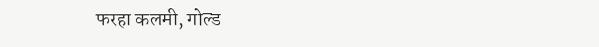फरहा कलमी, गोल्ड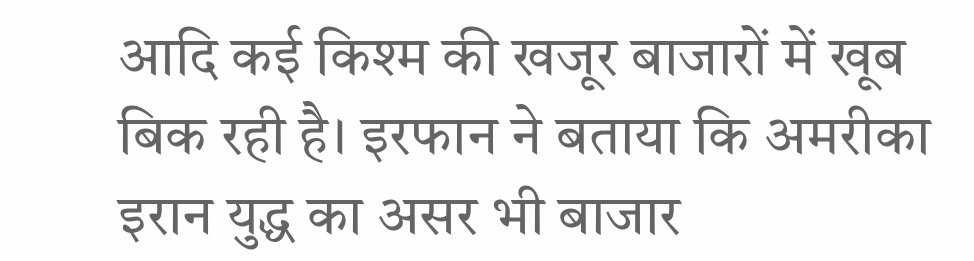आदि कई किश्म की खजूर बाजारों में खूब बिक रही है। इरफान ने बताया कि अमरीका इरान युद्ध का असर भी बाजार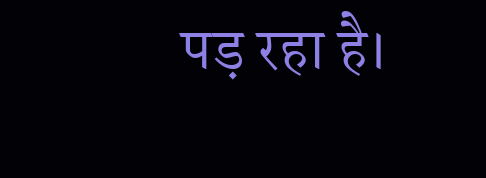पड़ रहा है।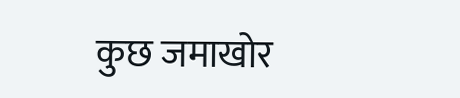कुछ जमाखोर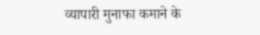व्यापारी मुनाफा कमाने के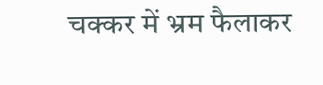चक्कर में भ्रम फैलाकर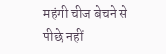महंगी चीज बेचने से पीछे नहीं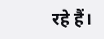रहे हैं।